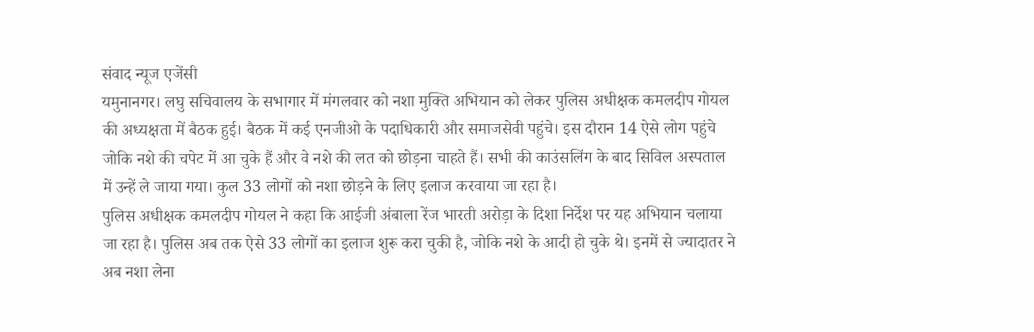संवाद न्यूज एजेंसी
यमुनानगर। लघु सचिवालय के सभागार में मंगलवार को नशा मुक्ति अभियान को लेकर पुलिस अधीक्षक कमलदीप गोयल की अध्यक्षता में बैठक हुई। बैठक में कई एनजीओ के पदाधिकारी और समाजसेवी पहुंचे। इस दौरान 14 ऐसे लोग पहुंचे जोकि नशे की चपेट में आ चुके हैं और वे नशे की लत को छोड़ना चाहते हैं। सभी की काउंसलिंग के बाद सिविल अस्पताल में उन्हें ले जाया गया। कुल 33 लोगों को नशा छोड़ने के लिए इलाज करवाया जा रहा है।
पुलिस अधीक्षक कमलदीप गोयल ने कहा कि आईजी अंबाला रेंज भारती अरोड़ा के दिशा निर्देश पर यह अभियान चलाया जा रहा है। पुलिस अब तक ऐसे 33 लोगों का इलाज शुरू करा चुकी है, जोकि नशे के आदी हो चुके थे। इनमें से ज्यादातर ने अब नशा लेना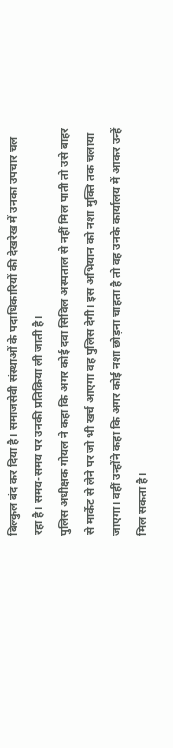बिल्कुल बंद कर दिया है। समाजसेवी संस्थाओं के पदाधिकारियों की देखरेख में उनका उपचार चल रहा है। समय-समय पर उनकी प्रतिक्रिया ली जाती है।
पुलिस अधीक्षक गोयल ने कहा कि अगर कोई दवा सिविल अस्पताल से नहीं मिल पाती तो उसे बाहर से मार्केट से लेने पर जो भी खर्च आएगा वह पुलिस देगी। इस अभियान को नशा मुक्ति तक चलाया जाएगा। वहीं उन्होंने कहा कि अगर कोई नशा छोड़ना चाहता है तो वह उनके कार्यालय में आकर उन्हें मिल सकता है।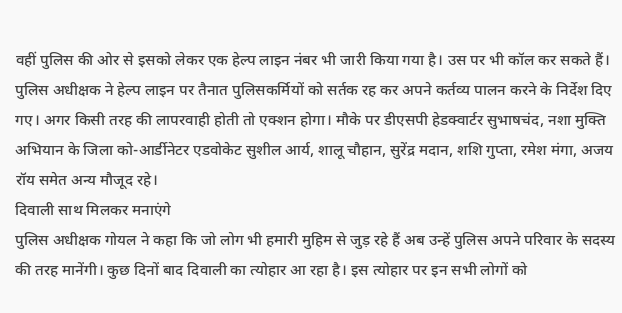वहीं पुलिस की ओर से इसको लेकर एक हेल्प लाइन नंबर भी जारी किया गया है। उस पर भी कॉल कर सकते हैं। पुलिस अधीक्षक ने हेल्प लाइन पर तैनात पुलिसकर्मियों को सर्तक रह कर अपने कर्तव्य पालन करने के निर्देश दिए गए। अगर किसी तरह की लापरवाही होती तो एक्शन होगा। मौके पर डीएसपी हेडक्वार्टर सुभाषचंद, नशा मुक्ति अभियान के जिला को-आर्डीनेटर एडवोकेट सुशील आर्य, शालू चौहान, सुरेंद्र मदान, शशि गुप्ता, रमेश मंगा, अजय रॉय समेत अन्य मौजूद रहे।
दिवाली साथ मिलकर मनाएंगे
पुलिस अधीक्षक गोयल ने कहा कि जो लोग भी हमारी मुहिम से जुड़ रहे हैं अब उन्हें पुलिस अपने परिवार के सदस्य की तरह मानेंगी। कुछ दिनों बाद दिवाली का त्योहार आ रहा है। इस त्योहार पर इन सभी लोगों को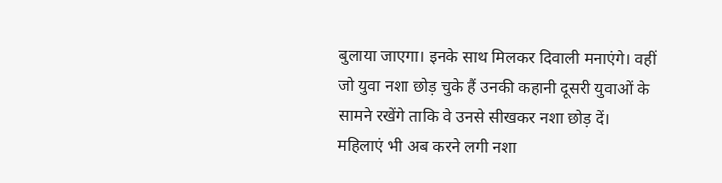बुलाया जाएगा। इनके साथ मिलकर दिवाली मनाएंगे। वहीं जो युवा नशा छोड़ चुके हैं उनकी कहानी दूसरी युवाओं के सामने रखेंगे ताकि वे उनसे सीखकर नशा छोड़ दें।
महिलाएं भी अब करने लगी नशा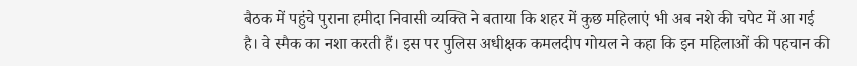बैठक में पहुंचे पुराना हमीदा निवासी व्यक्ति ने बताया कि शहर में कुछ महिलाएं भी अब नशे की चपेट में आ गई है। वे स्मैक का नशा करती हैं। इस पर पुलिस अधीक्षक कमलदीप गोयल ने कहा कि इन महिलाओं की पहचान की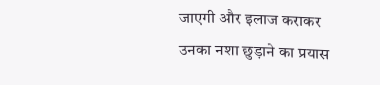जाएगी और इलाज कराकर उनका नशा छुड़ाने का प्रयास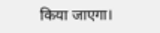किया जाएगा।